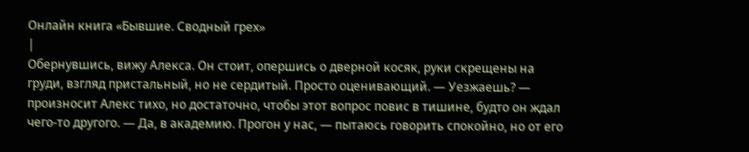Онлайн книга «Бывшие. Сводный грех»
|
Обернувшись, вижу Алекса. Он стоит, опершись о дверной косяк, руки скрещены на груди, взгляд пристальный, но не сердитый. Просто оценивающий. — Уезжаешь? — произносит Алекс тихо, но достаточно, чтобы этот вопрос повис в тишине, будто он ждал чего-то другого. — Да, в академию. Прогон у нас, — пытаюсь говорить спокойно, но от его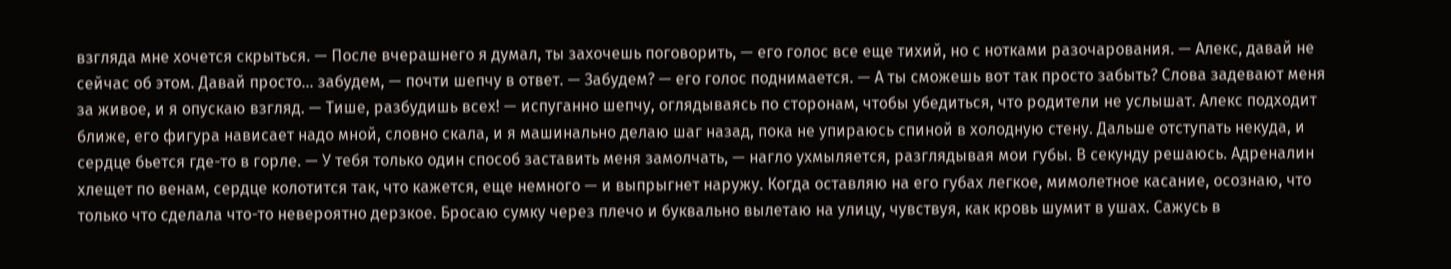взгляда мне хочется скрыться. — После вчерашнего я думал, ты захочешь поговорить, — его голос все еще тихий, но с нотками разочарования. — Алекс, давай не сейчас об этом. Давай просто… забудем, — почти шепчу в ответ. — Забудем? — его голос поднимается. — А ты сможешь вот так просто забыть? Слова задевают меня за живое, и я опускаю взгляд. — Тише, разбудишь всех! — испуганно шепчу, оглядываясь по сторонам, чтобы убедиться, что родители не услышат. Алекс подходит ближе, его фигура нависает надо мной, словно скала, и я машинально делаю шаг назад, пока не упираюсь спиной в холодную стену. Дальше отступать некуда, и сердце бьется где-то в горле. — У тебя только один способ заставить меня замолчать, — нагло ухмыляется, разглядывая мои губы. В секунду решаюсь. Адреналин хлещет по венам, сердце колотится так, что кажется, еще немного — и выпрыгнет наружу. Когда оставляю на его губах легкое, мимолетное касание, осознаю, что только что сделала что-то невероятно дерзкое. Бросаю сумку через плечо и буквально вылетаю на улицу, чувствуя, как кровь шумит в ушах. Сажусь в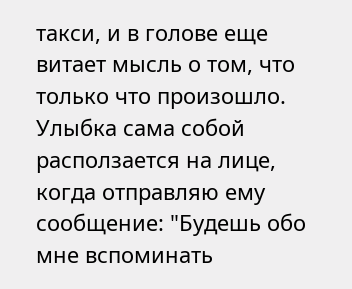такси, и в голове еще витает мысль о том, что только что произошло. Улыбка сама собой расползается на лице, когда отправляю ему сообщение: "Будешь обо мне вспоминать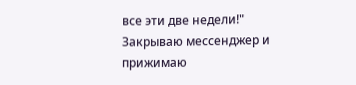все эти две недели!" Закрываю мессенджер и прижимаю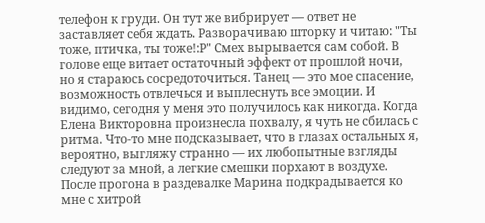телефон к груди. Он тут же вибрирует — ответ не заставляет себя ждать. Разворачиваю шторку и читаю: "Ты тоже, птичка, ты тоже!:Р" Смех вырывается сам собой. В голове еще витает остаточный эффект от прошлой ночи, но я стараюсь сосредоточиться. Танец — это мое спасение, возможность отвлечься и выплеснуть все эмоции. И видимо, сегодня у меня это получилось как никогда. Когда Елена Викторовна произнесла похвалу, я чуть не сбилась с ритма. Что-то мне подсказывает, что в глазах остальных я, вероятно, выгляжу странно — их любопытные взгляды следуют за мной, а легкие смешки порхают в воздухе. После прогона в раздевалке Марина подкрадывается ко мне с хитрой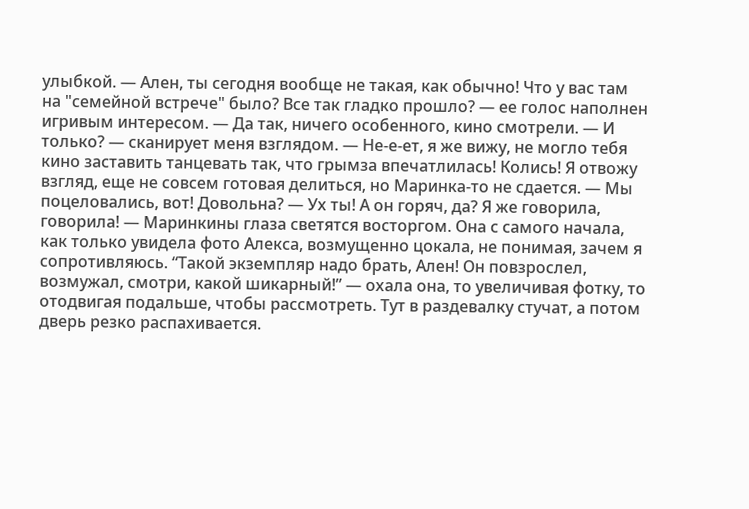улыбкой. — Ален, ты сегодня вообще не такая, как обычно! Что у вас там на "семейной встрече" было? Все так гладко прошло? — ее голос наполнен игривым интересом. — Да так, ничего особенного, кино смотрели. — И только? — сканирует меня взглядом. — Не-е-ет, я же вижу, не могло тебя кино заставить танцевать так, что грымза впечатлилась! Колись! Я отвожу взгляд, еще не совсем готовая делиться, но Маринка-то не сдается. — Мы поцеловались, вот! Довольна? — Ух ты! А он горяч, да? Я же говорила, говорила! — Маринкины глаза светятся восторгом. Она с самого начала, как только увидела фото Алекса, возмущенно цокала, не понимая, зачем я сопротивляюсь. “Такой экземпляр надо брать, Ален! Он повзрослел, возмужал, смотри, какой шикарный!” — охала она, то увеличивая фотку, то отодвигая подальше, чтобы рассмотреть. Тут в раздевалку стучат, а потом дверь резко распахивается.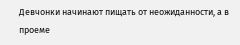Девчонки начинают пищать от неожиданности, а в проеме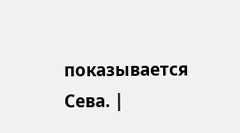показывается Сева. |